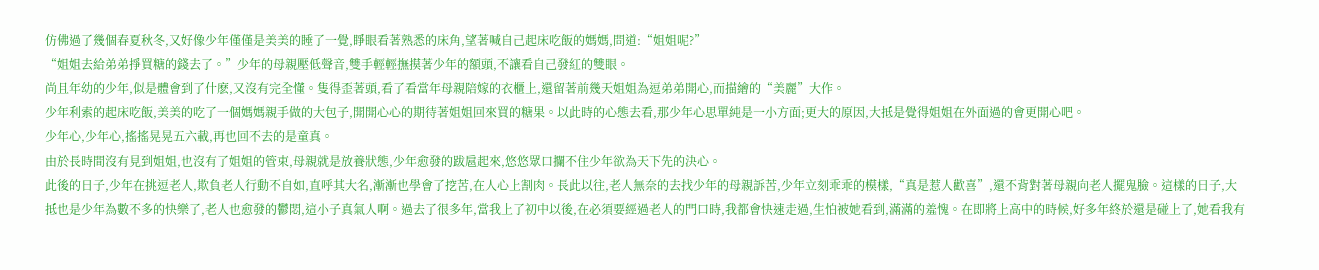仿佛過了幾個春夏秋冬,又好像少年僅僅是美美的睡了一覺,睜眼看著熟悉的床角,望著喊自己起床吃飯的媽媽,問道:“姐姐呢?”
“姐姐去給弟弟掙買糖的錢去了。”少年的母親壓低聲音,雙手輕輕撫摸著少年的額頭,不讓看自己發紅的雙眼。
尚且年幼的少年,似是體會到了什麽,又沒有完全懂。隻得歪著頭,看了看當年母親陪嫁的衣櫃上,還留著前幾天姐姐為逗弟弟開心,而描繪的“美麗”大作。
少年利索的起床吃飯,美美的吃了一個媽媽親手做的大包子,開開心心的期待著姐姐回來買的糖果。以此時的心態去看,那少年心思單純是一小方面;更大的原因,大抵是覺得姐姐在外面過的會更開心吧。
少年心,少年心,搖搖晃晃五六載,再也回不去的是童真。
由於長時間沒有見到姐姐,也沒有了姐姐的管束,母親就是放養狀態,少年愈發的跋扈起來,悠悠眾口攔不住少年欲為天下先的決心。
此後的日子,少年在挑逗老人,欺負老人行動不自如,直呼其大名,漸漸也學會了挖苦,在人心上割肉。長此以往,老人無奈的去找少年的母親訴苦,少年立刻乖乖的模樣,“真是惹人歡喜”,還不背對著母親向老人擺鬼臉。這樣的日子,大抵也是少年為數不多的快樂了,老人也愈發的鬱悶,這小子真氣人啊。過去了很多年,當我上了初中以後,在必須要經過老人的門口時,我都會快速走過,生怕被她看到,滿滿的羞愧。在即將上高中的時候,好多年終於還是碰上了,她看我有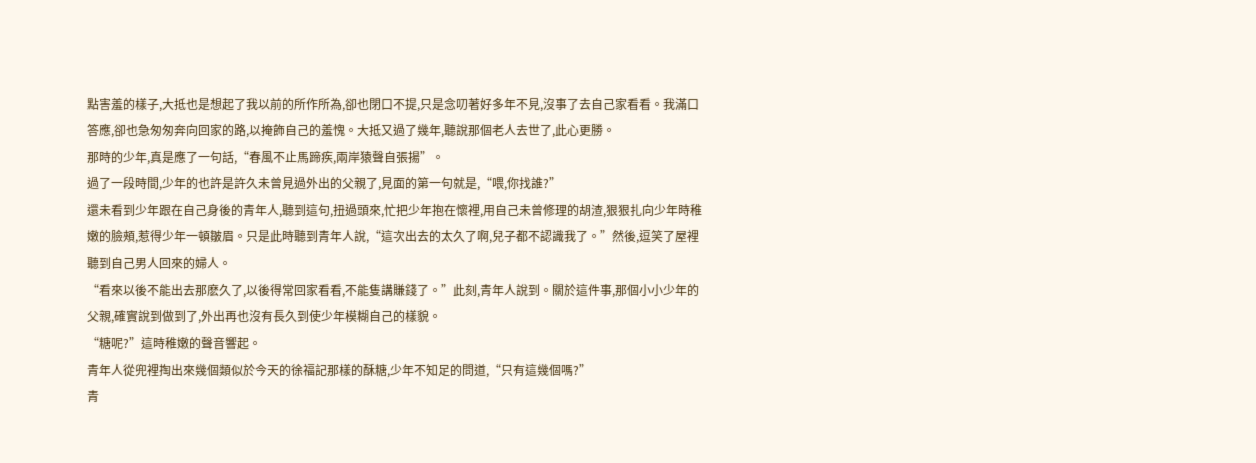點害羞的樣子,大抵也是想起了我以前的所作所為,卻也閉口不提,只是念叨著好多年不見,沒事了去自己家看看。我滿口答應,卻也急匆匆奔向回家的路,以掩飾自己的羞愧。大抵又過了幾年,聽說那個老人去世了,此心更勝。
那時的少年,真是應了一句話,“春風不止馬蹄疾,兩岸猿聲自張揚”。
過了一段時間,少年的也許是許久未曾見過外出的父親了,見面的第一句就是,“喂,你找誰?”
還未看到少年跟在自己身後的青年人,聽到這句,扭過頭來,忙把少年抱在懷裡,用自己未曾修理的胡渣,狠狠扎向少年時稚嫩的臉頰,惹得少年一頓皺眉。只是此時聽到青年人說,“這次出去的太久了啊,兒子都不認識我了。”然後,逗笑了屋裡聽到自己男人回來的婦人。
“看來以後不能出去那麽久了,以後得常回家看看,不能隻講賺錢了。”此刻,青年人說到。關於這件事,那個小小少年的父親,確實說到做到了,外出再也沒有長久到使少年模糊自己的樣貌。
“糖呢?”這時稚嫩的聲音響起。
青年人從兜裡掏出來幾個類似於今天的徐福記那樣的酥糖,少年不知足的問道,“只有這幾個嗎?”
青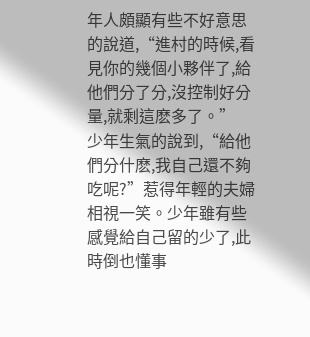年人頗顯有些不好意思的說道,“進村的時候,看見你的幾個小夥伴了,給他們分了分,沒控制好分量,就剩這麽多了。”
少年生氣的說到,“給他們分什麽,我自己還不夠吃呢?”惹得年輕的夫婦相視一笑。少年雖有些感覺給自己留的少了,此時倒也懂事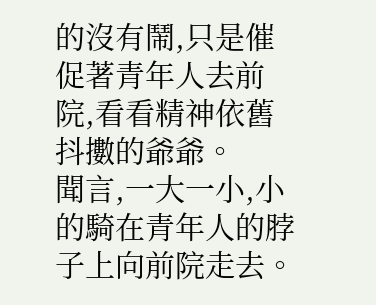的沒有鬧,只是催促著青年人去前院,看看精神依舊抖擻的爺爺。
聞言,一大一小,小的騎在青年人的脖子上向前院走去。